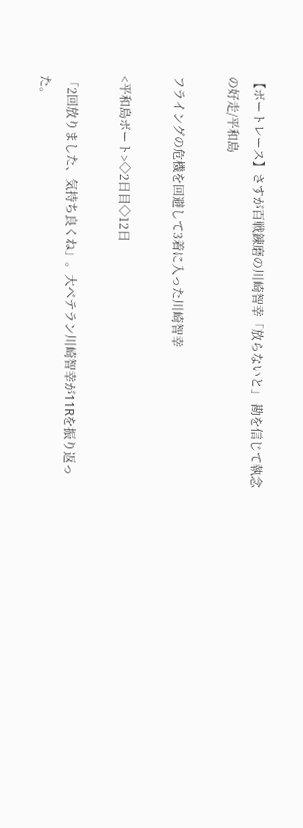【ボートレース】さすが百戦錬磨の川崎智幸「放らないと」 勘を信じて執念の好走/平和島

フライングの危機を回避して3着に入った川崎智幸

<平和島ボート>◇2日目◇12日

「2回放りました、気持ち良くね」。大ベテラン川崎智幸が11Rを振り返った。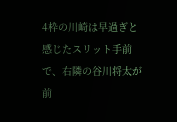4枠の川崎は早過ぎと感じたスリット手前で、右隣の谷川将太が前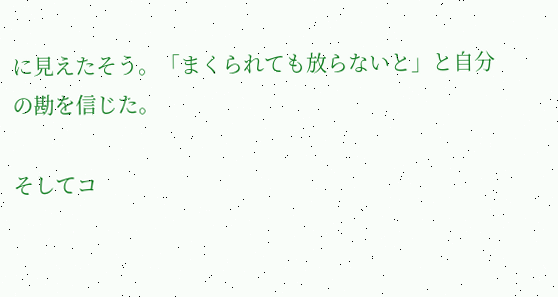に見えたそう。「まくられても放らないと」と自分の勘を信じた。

そしてコ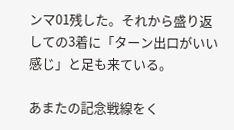ンマ01残した。それから盛り返しての3着に「ターン出口がいい感じ」と足も来ている。

あまたの記念戦線をく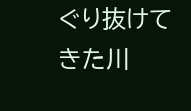ぐり抜けてきた川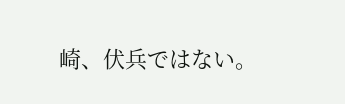崎、伏兵ではない。